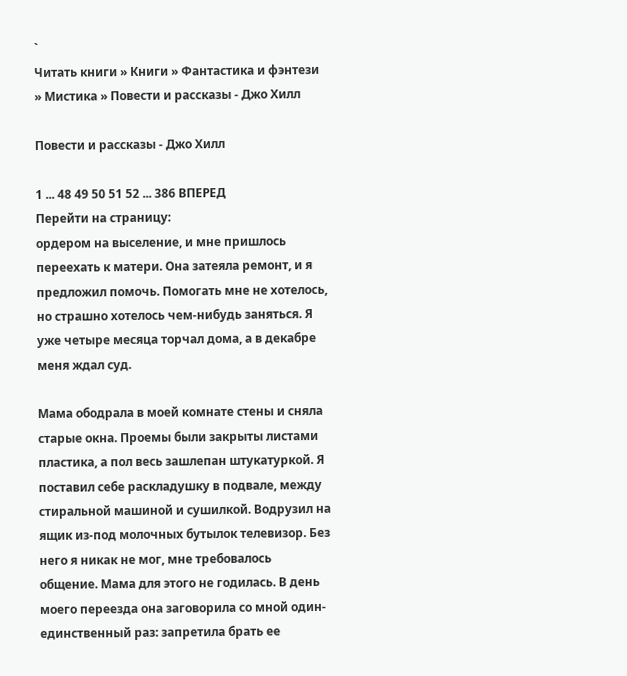`
Читать книги » Книги » Фантастика и фэнтези » Мистика » Повести и рассказы - Джо Хилл

Повести и рассказы - Джо Хилл

1 ... 48 49 50 51 52 ... 386 ВПЕРЕД
Перейти на страницу:
ордером на выселение, и мне пришлось переехать к матери. Она затеяла ремонт, и я предложил помочь. Помогать мне не хотелось, но страшно хотелось чем-нибудь заняться. Я уже четыре месяца торчал дома, а в декабре меня ждал суд.

Мама ободрала в моей комнате стены и сняла старые окна. Проемы были закрыты листами пластика, а пол весь зашлепан штукатуркой. Я поставил себе раскладушку в подвале, между стиральной машиной и сушилкой. Водрузил на ящик из-под молочных бутылок телевизор. Без него я никак не мог, мне требовалось общение. Мама для этого не годилась. В день моего переезда она заговорила со мной один-единственный раз: запретила брать ее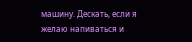машину. Дескать, если я желаю напиваться и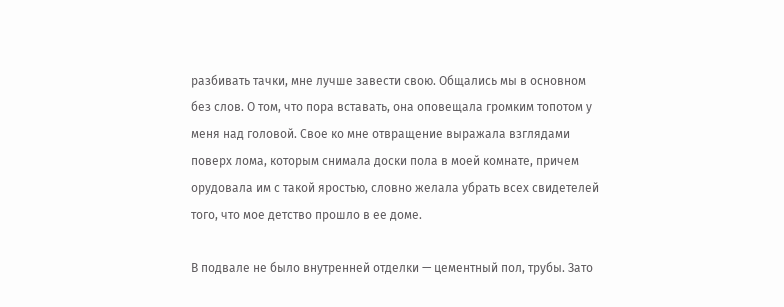разбивать тачки, мне лучше завести свою. Общались мы в основном без слов. О том, что пора вставать, она оповещала громким топотом у меня над головой. Свое ко мне отвращение выражала взглядами поверх лома, которым снимала доски пола в моей комнате, причем орудовала им с такой яростью, словно желала убрать всех свидетелей того, что мое детство прошло в ее доме.

В подвале не было внутренней отделки — цементный пол, трубы. Зато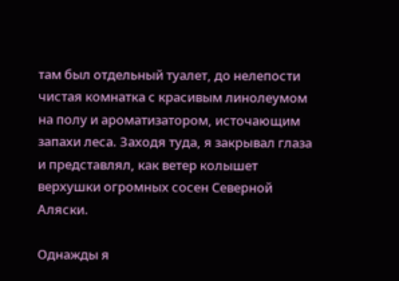там был отдельный туалет, до нелепости чистая комнатка с красивым линолеумом на полу и ароматизатором, источающим запахи леса. Заходя туда, я закрывал глаза и представлял, как ветер колышет верхушки огромных сосен Северной Аляски.

Однажды я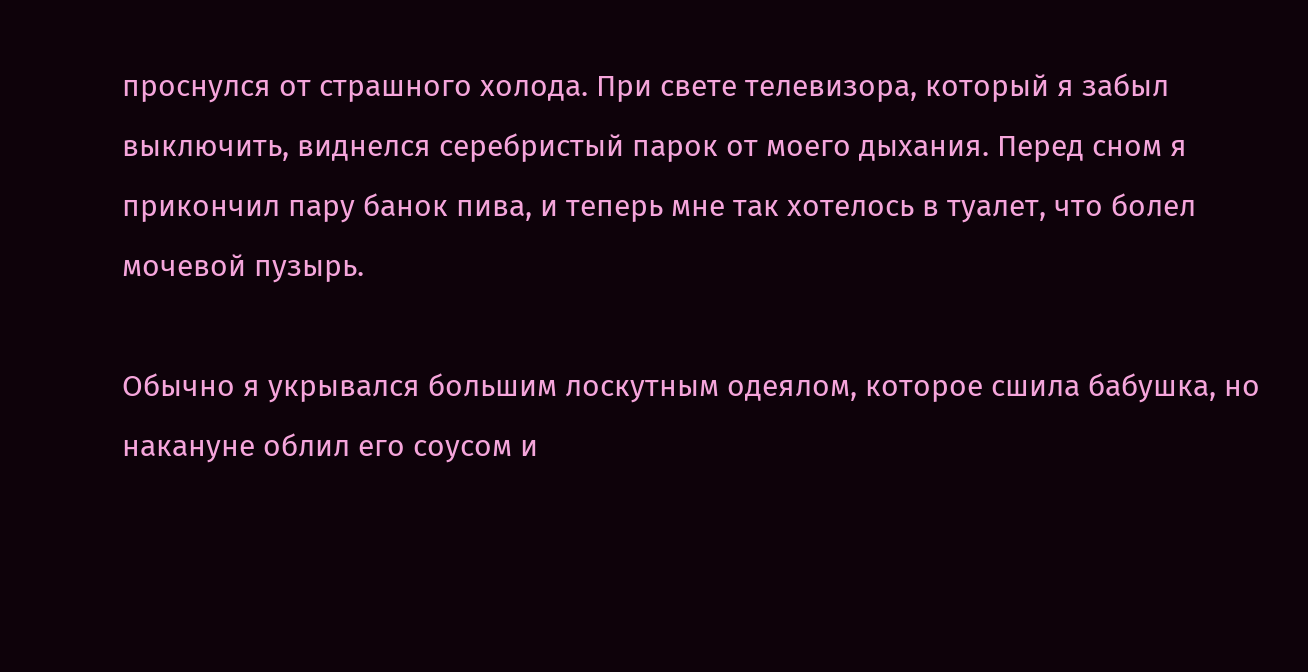проснулся от страшного холода. При свете телевизора, который я забыл выключить, виднелся серебристый парок от моего дыхания. Перед сном я прикончил пару банок пива, и теперь мне так хотелось в туалет, что болел мочевой пузырь.

Обычно я укрывался большим лоскутным одеялом, которое сшила бабушка, но накануне облил его соусом и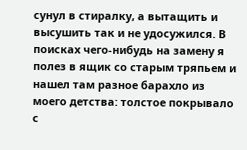сунул в стиралку, а вытащить и высушить так и не удосужился. В поисках чего-нибудь на замену я полез в ящик со старым тряпьем и нашел там разное барахло из моего детства: толстое покрывало с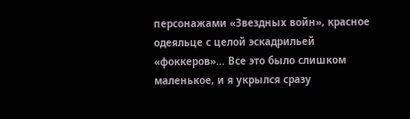персонажами «Звездных войн», красное одеяльце с целой эскадрильей «фоккеров»… Все это было слишком маленькое, и я укрылся сразу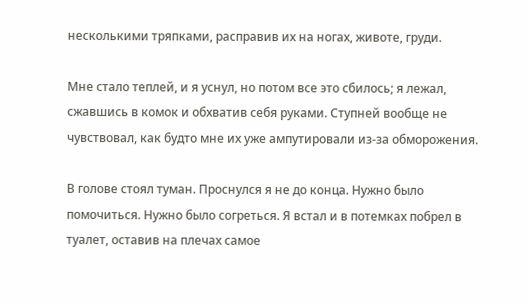несколькими тряпками, расправив их на ногах, животе, груди.

Мне стало теплей, и я уснул, но потом все это сбилось; я лежал, сжавшись в комок и обхватив себя руками. Ступней вообще не чувствовал, как будто мне их уже ампутировали из-за обморожения.

В голове стоял туман. Проснулся я не до конца. Нужно было помочиться. Нужно было согреться. Я встал и в потемках побрел в туалет, оставив на плечах самое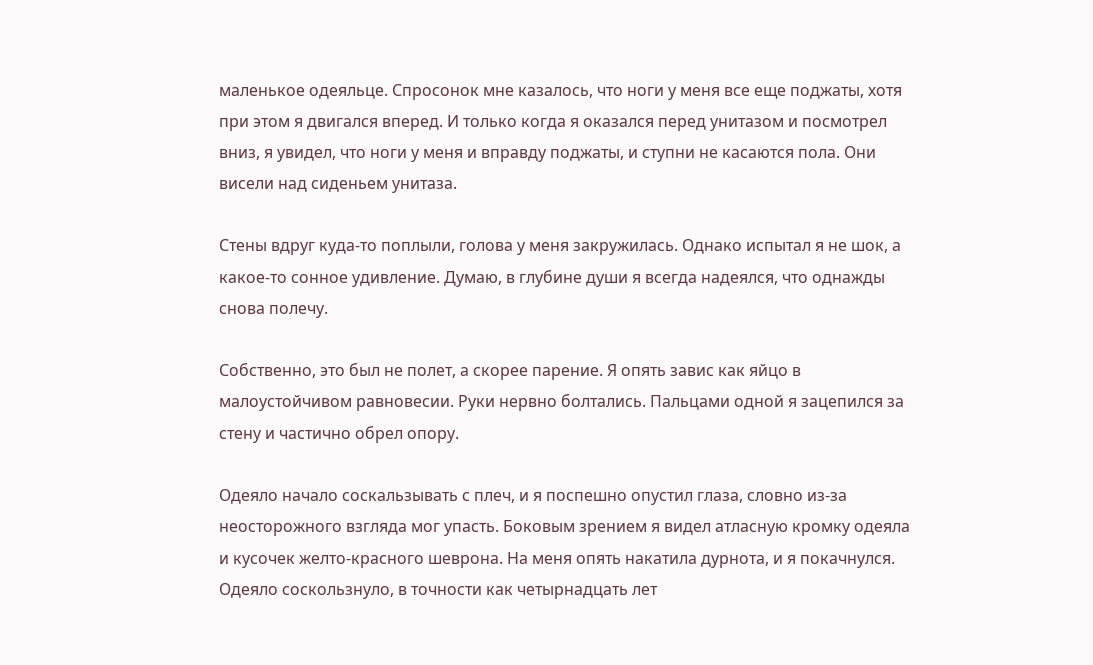маленькое одеяльце. Спросонок мне казалось, что ноги у меня все еще поджаты, хотя при этом я двигался вперед. И только когда я оказался перед унитазом и посмотрел вниз, я увидел, что ноги у меня и вправду поджаты, и ступни не касаются пола. Они висели над сиденьем унитаза.

Стены вдруг куда-то поплыли, голова у меня закружилась. Однако испытал я не шок, а какое-то сонное удивление. Думаю, в глубине души я всегда надеялся, что однажды снова полечу.

Собственно, это был не полет, а скорее парение. Я опять завис как яйцо в малоустойчивом равновесии. Руки нервно болтались. Пальцами одной я зацепился за стену и частично обрел опору.

Одеяло начало соскальзывать с плеч, и я поспешно опустил глаза, словно из-за неосторожного взгляда мог упасть. Боковым зрением я видел атласную кромку одеяла и кусочек желто-красного шеврона. На меня опять накатила дурнота, и я покачнулся. Одеяло соскользнуло, в точности как четырнадцать лет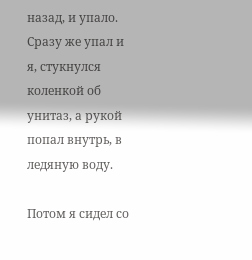назад, и упало. Сразу же упал и я, стукнулся коленкой об унитаз, а рукой попал внутрь, в ледяную воду.

Потом я сидел со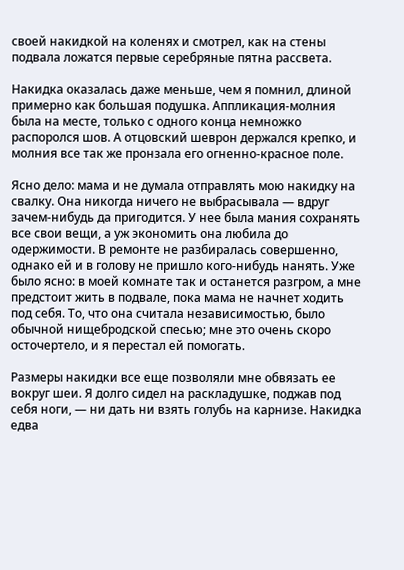своей накидкой на коленях и смотрел, как на стены подвала ложатся первые серебряные пятна рассвета.

Накидка оказалась даже меньше, чем я помнил, длиной примерно как большая подушка. Аппликация-молния была на месте, только с одного конца немножко распоролся шов. А отцовский шеврон держался крепко, и молния все так же пронзала его огненно-красное поле.

Ясно дело: мама и не думала отправлять мою накидку на свалку. Она никогда ничего не выбрасывала — вдруг зачем-нибудь да пригодится. У нее была мания сохранять все свои вещи, а уж экономить она любила до одержимости. В ремонте не разбиралась совершенно, однако ей и в голову не пришло кого-нибудь нанять. Уже было ясно: в моей комнате так и останется разгром, а мне предстоит жить в подвале, пока мама не начнет ходить под себя. То, что она считала независимостью, было обычной нищебродской спесью; мне это очень скоро осточертело, и я перестал ей помогать.

Размеры накидки все еще позволяли мне обвязать ее вокруг шеи. Я долго сидел на раскладушке, поджав под себя ноги, — ни дать ни взять голубь на карнизе. Накидка едва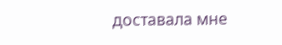доставала мне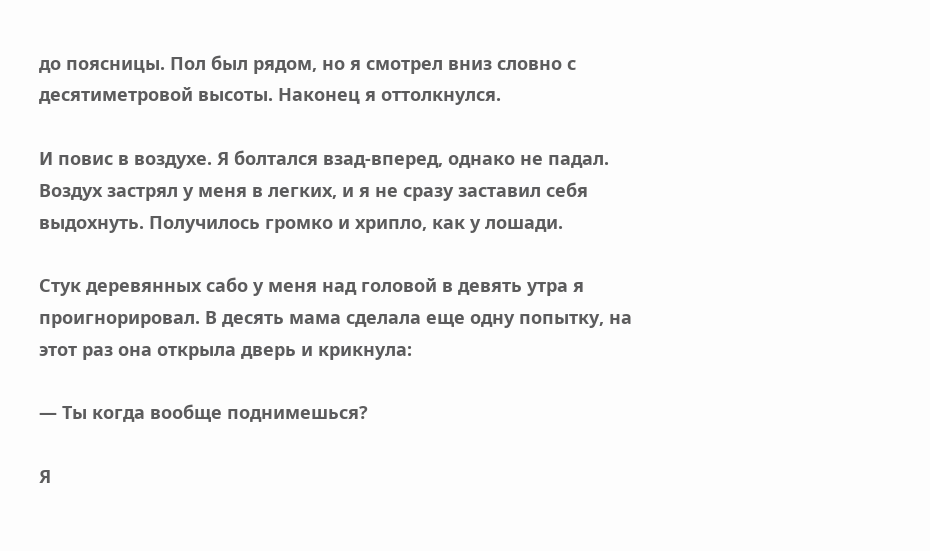до поясницы. Пол был рядом, но я смотрел вниз словно с десятиметровой высоты. Наконец я оттолкнулся.

И повис в воздухе. Я болтался взад-вперед, однако не падал. Воздух застрял у меня в легких, и я не сразу заставил себя выдохнуть. Получилось громко и хрипло, как у лошади.

Стук деревянных сабо у меня над головой в девять утра я проигнорировал. В десять мама сделала еще одну попытку, на этот раз она открыла дверь и крикнула:

— Ты когда вообще поднимешься?

Я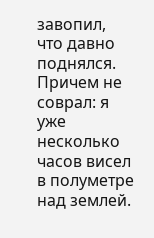завопил, что давно поднялся. Причем не соврал: я уже несколько часов висел в полуметре над землей.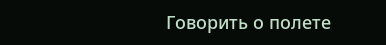Говорить о полете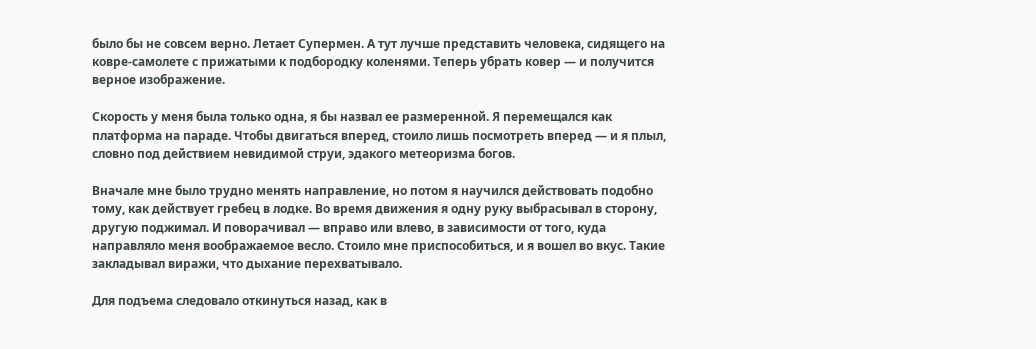было бы не совсем верно. Летает Супермен. А тут лучше представить человека, сидящего на ковре-самолете с прижатыми к подбородку коленями. Теперь убрать ковер — и получится верное изображение.

Скорость у меня была только одна, я бы назвал ее размеренной. Я перемещался как платформа на параде. Чтобы двигаться вперед, стоило лишь посмотреть вперед — и я плыл, словно под действием невидимой струи, эдакого метеоризма богов.

Вначале мне было трудно менять направление, но потом я научился действовать подобно тому, как действует гребец в лодке. Во время движения я одну руку выбрасывал в сторону, другую поджимал. И поворачивал — вправо или влево, в зависимости от того, куда направляло меня воображаемое весло. Стоило мне приспособиться, и я вошел во вкус. Такие закладывал виражи, что дыхание перехватывало.

Для подъема следовало откинуться назад, как в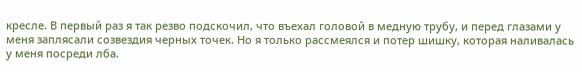кресле. В первый раз я так резво подскочил, что въехал головой в медную трубу, и перед глазами у меня заплясали созвездия черных точек. Но я только рассмеялся и потер шишку, которая наливалась у меня посреди лба.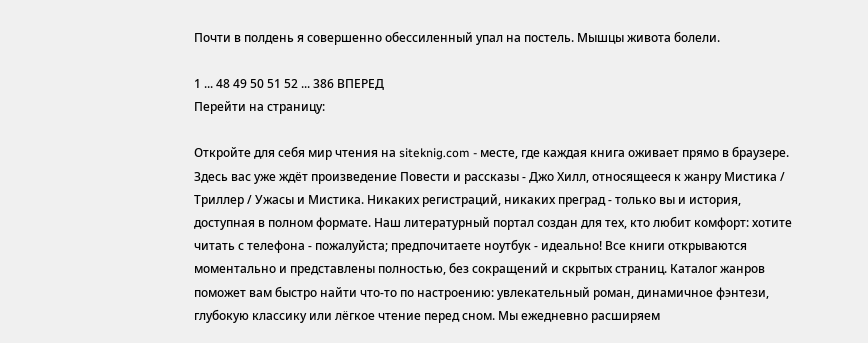Почти в полдень я совершенно обессиленный упал на постель. Мышцы живота болели.

1 ... 48 49 50 51 52 ... 386 ВПЕРЕД
Перейти на страницу:

Откройте для себя мир чтения на siteknig.com - месте, где каждая книга оживает прямо в браузере. Здесь вас уже ждёт произведение Повести и рассказы - Джо Хилл, относящееся к жанру Мистика / Триллер / Ужасы и Мистика. Никаких регистраций, никаких преград - только вы и история, доступная в полном формате. Наш литературный портал создан для тех, кто любит комфорт: хотите читать с телефона - пожалуйста; предпочитаете ноутбук - идеально! Все книги открываются моментально и представлены полностью, без сокращений и скрытых страниц. Каталог жанров поможет вам быстро найти что-то по настроению: увлекательный роман, динамичное фэнтези, глубокую классику или лёгкое чтение перед сном. Мы ежедневно расширяем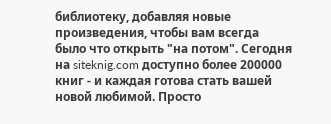библиотеку, добавляя новые произведения, чтобы вам всегда было что открыть "на потом". Сегодня на siteknig.com доступно более 200000 книг - и каждая готова стать вашей новой любимой. Просто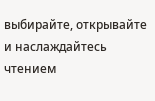выбирайте, открывайте и наслаждайтесь чтением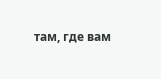там, где вам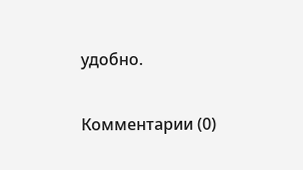удобно.

Комментарии (0)